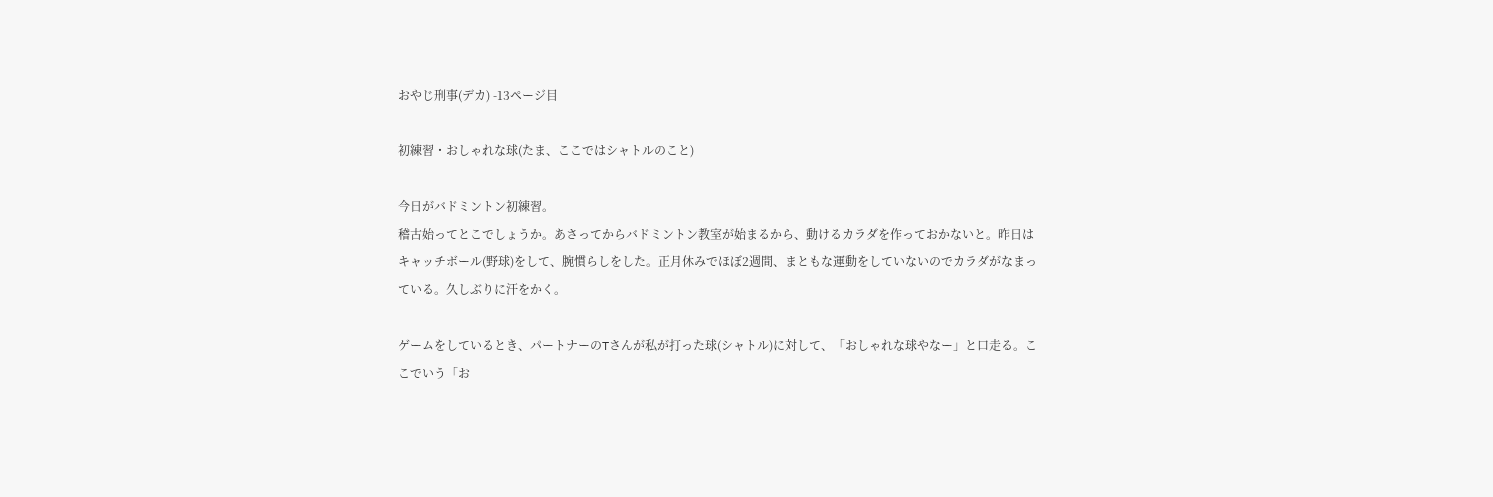おやじ刑事(デカ) -13ページ目

初練習・おしゃれな球(たま、ここではシャトルのこと)

今日がバドミントン初練習。
稽古始ってとこでしょうか。あさってからバドミントン教室が始まるから、動けるカラダを作っておかないと。昨日はキャッチボール(野球)をして、腕慣らしをした。正月休みでほぼ2週間、まともな運動をしていないのでカラダがなまっている。久しぶりに汗をかく。

ゲームをしているとき、パートナーのTさんが私が打った球(シャトル)に対して、「おしゃれな球やなー」と口走る。ここでいう「お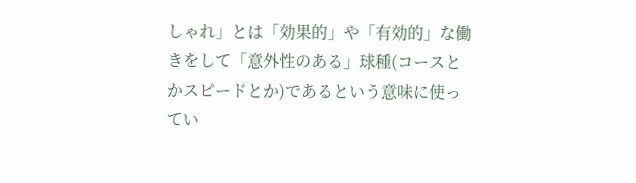しゃれ」とは「効果的」や「有効的」な働きをして「意外性のある」球種(コースとかスピードとか)であるという意味に使ってい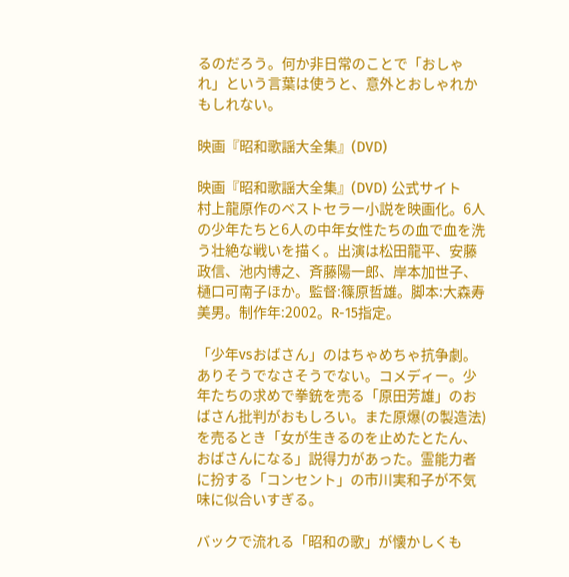るのだろう。何か非日常のことで「おしゃれ」という言葉は使うと、意外とおしゃれかもしれない。

映画『昭和歌謡大全集』(DVD)

映画『昭和歌謡大全集』(DVD) 公式サイト
村上龍原作のベストセラー小説を映画化。6人の少年たちと6人の中年女性たちの血で血を洗う壮絶な戦いを描く。出演は松田龍平、安藤政信、池内博之、斉藤陽一郎、岸本加世子、樋口可南子ほか。監督:篠原哲雄。脚本:大森寿美男。制作年:2002。R-15指定。

「少年vsおばさん」のはちゃめちゃ抗争劇。ありそうでなさそうでない。コメディー。少年たちの求めで拳銃を売る「原田芳雄」のおばさん批判がおもしろい。また原爆(の製造法)を売るとき「女が生きるのを止めたとたん、おばさんになる」説得力があった。霊能力者に扮する「コンセント」の市川実和子が不気味に似合いすぎる。

バックで流れる「昭和の歌」が懐かしくも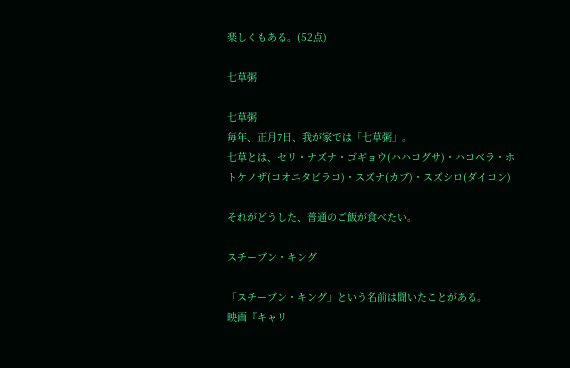楽しくもある。(52点)

七草粥

七草粥
毎年、正月7日、我が家では「七草粥」。
七草とは、セリ・ナズナ・ゴギョウ(ハハコグサ)・ハコベラ・ホトケノザ(コオニタビラコ)・スズナ(カブ)・スズシロ(ダイコン)

それがどうした、普通のご飯が食べたい。

スチーブン・キング

「スチーブン・キング」という名前は聞いたことがある。
映画『キャリ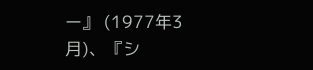ー』 (1977年3月)、『シ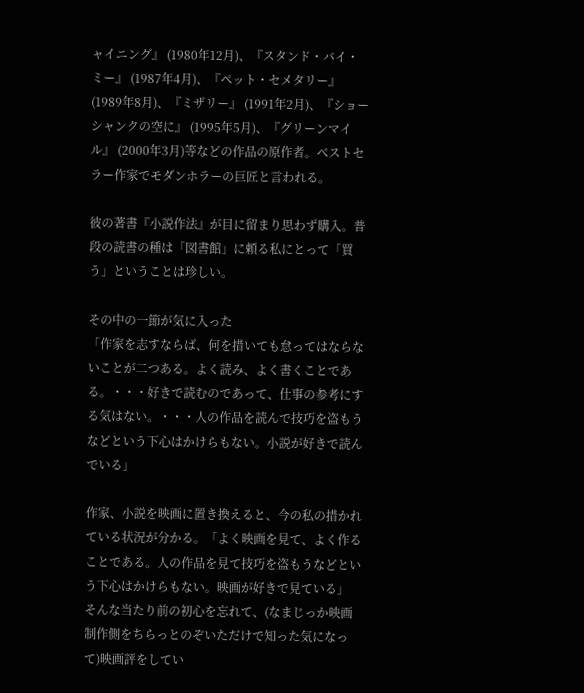ャイニング』 (1980年12月)、『スタンド・バイ・ミー』 (1987年4月)、『ペット・セメタリー』 (1989年8月)、『ミザリー』 (1991年2月)、『ショーシャンクの空に』 (1995年5月)、『グリーンマイル』 (2000年3月)等などの作品の原作者。ベストセラー作家でモダンホラーの巨匠と言われる。

彼の著書『小説作法』が目に留まり思わず購入。普段の読書の種は「図書館」に頼る私にとって「買う」ということは珍しい。

その中の一節が気に入った
「作家を志すならば、何を措いても怠ってはならないことが二つある。よく読み、よく書くことである。・・・好きで読むのであって、仕事の参考にする気はない。・・・人の作品を読んで技巧を盗もうなどという下心はかけらもない。小説が好きで読んでいる」

作家、小説を映画に置き換えると、今の私の措かれている状況が分かる。「よく映画を見て、よく作ることである。人の作品を見て技巧を盗もうなどという下心はかけらもない。映画が好きで見ている」
そんな当たり前の初心を忘れて、(なまじっか映画制作側をちらっとのぞいただけで知った気になって)映画評をしてい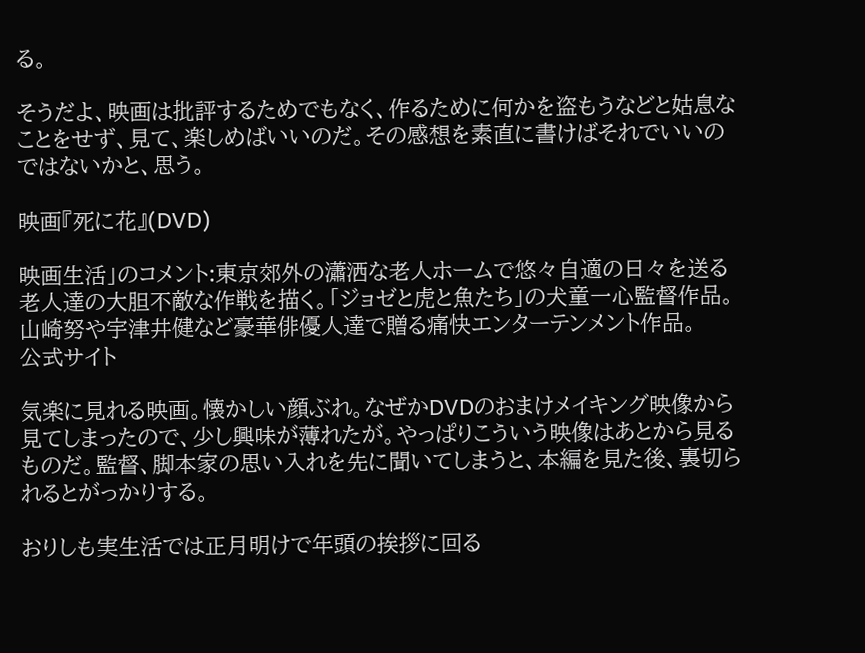る。

そうだよ、映画は批評するためでもなく、作るために何かを盗もうなどと姑息なことをせず、見て、楽しめばいいのだ。その感想を素直に書けばそれでいいのではないかと、思う。

映画『死に花』(DVD)

映画生活」のコメント:東京郊外の瀟洒な老人ホームで悠々自適の日々を送る老人達の大胆不敵な作戦を描く。「ジョゼと虎と魚たち」の犬童一心監督作品。山崎努や宇津井健など豪華俳優人達で贈る痛快エンターテンメント作品。
公式サイト

気楽に見れる映画。懐かしい顔ぶれ。なぜかDVDのおまけメイキング映像から見てしまったので、少し興味が薄れたが。やっぱりこういう映像はあとから見るものだ。監督、脚本家の思い入れを先に聞いてしまうと、本編を見た後、裏切られるとがっかりする。

おりしも実生活では正月明けで年頭の挨拶に回る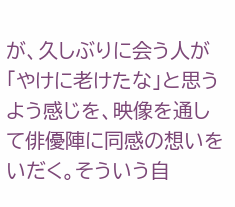が、久しぶりに会う人が「やけに老けたな」と思うよう感じを、映像を通して俳優陣に同感の想いをいだく。そういう自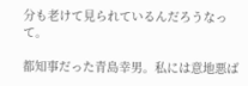分も老けて見られているんだろうなって。

都知事だった青島幸男。私には意地悪ば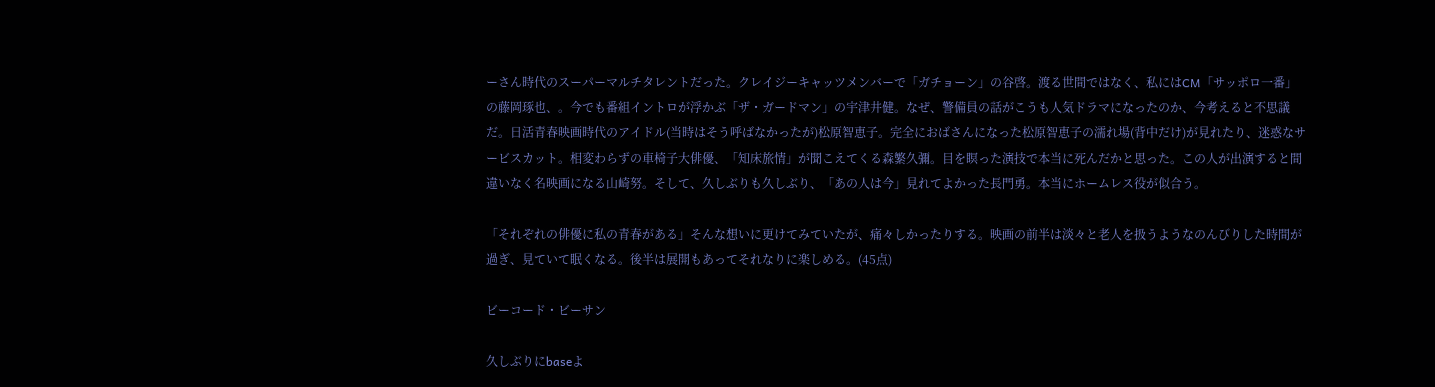ーさん時代のスーパーマルチタレントだった。クレイジーキャッツメンバーで「ガチョーン」の谷啓。渡る世間ではなく、私にはCM「サッポロ一番」の藤岡琢也、。今でも番組イントロが浮かぶ「ザ・ガードマン」の宇津井健。なぜ、警備員の話がこうも人気ドラマになったのか、今考えると不思議だ。日活青春映画時代のアイドル(当時はそう呼ばなかったが)松原智恵子。完全におばさんになった松原智恵子の濡れ場(背中だけ)が見れたり、迷惑なサービスカット。相変わらずの車椅子大俳優、「知床旅情」が聞こえてくる森繁久彌。目を瞑った演技で本当に死んだかと思った。この人が出演すると間違いなく名映画になる山崎努。そして、久しぶりも久しぶり、「あの人は今」見れてよかった長門勇。本当にホームレス役が似合う。

「それぞれの俳優に私の青春がある」そんな想いに更けてみていたが、痛々しかったりする。映画の前半は淡々と老人を扱うようなのんびりした時間が過ぎ、見ていて眠くなる。後半は展開もあってそれなりに楽しめる。(45点)

ビーコード・ビーサン

久しぶりにbaseよ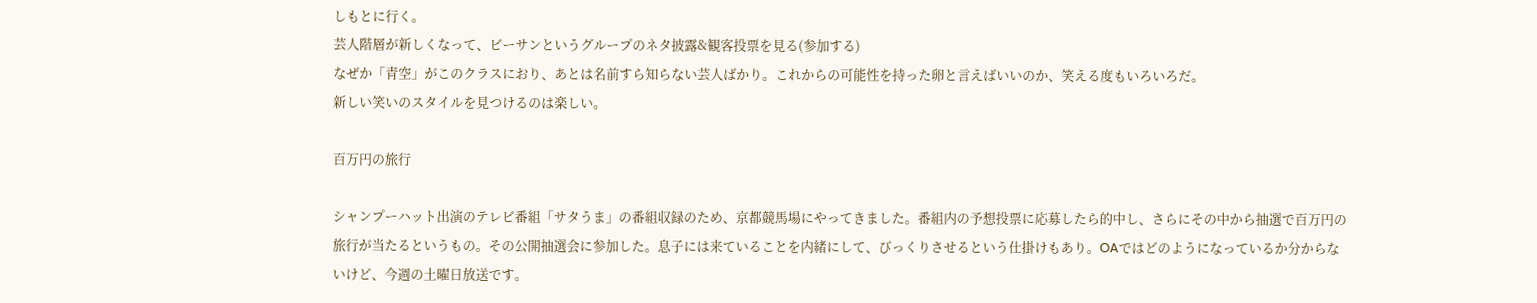しもとに行く。
芸人階層が新しくなって、ビーサンというグループのネタ披露&観客投票を見る(参加する)
なぜか「青空」がこのクラスにおり、あとは名前すら知らない芸人ばかり。これからの可能性を持った卵と言えばいいのか、笑える度もいろいろだ。
新しい笑いのスタイルを見つけるのは楽しい。

百万円の旅行

シャンプーハット出演のテレビ番組「サタうま」の番組収録のため、京都競馬場にやってきました。番組内の予想投票に応募したら的中し、さらにその中から抽選で百万円の旅行が当たるというもの。その公開抽選会に参加した。息子には来ていることを内緒にして、びっくりさせるという仕掛けもあり。OAではどのようになっているか分からないけど、今週の土曜日放送です。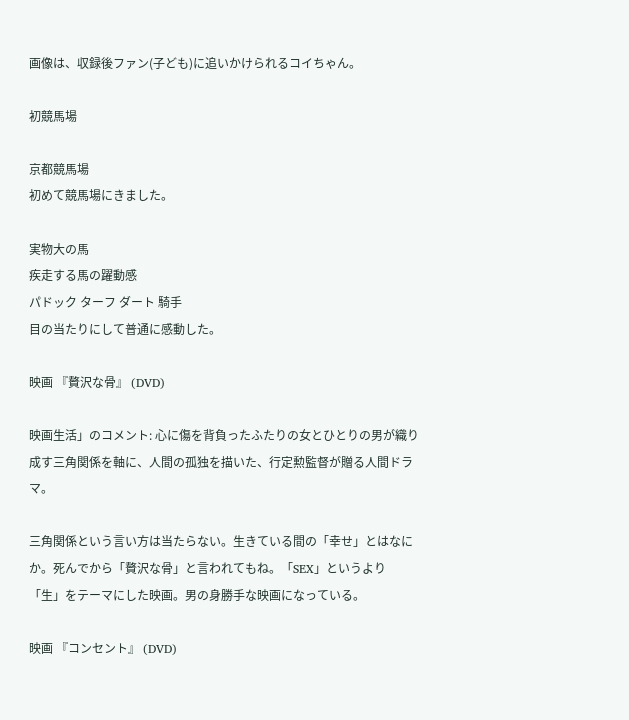画像は、収録後ファン(子ども)に追いかけられるコイちゃん。

初競馬場

京都競馬場
初めて競馬場にきました。

実物大の馬
疾走する馬の躍動感
パドック ターフ ダート 騎手
目の当たりにして普通に感動した。

映画 『贅沢な骨』 (DVD)

映画生活」のコメント: 心に傷を背負ったふたりの女とひとりの男が織り成す三角関係を軸に、人間の孤独を描いた、行定勲監督が贈る人間ドラマ。

三角関係という言い方は当たらない。生きている間の「幸せ」とはなにか。死んでから「贅沢な骨」と言われてもね。「SEX」というより「生」をテーマにした映画。男の身勝手な映画になっている。

映画 『コンセント』 (DVD)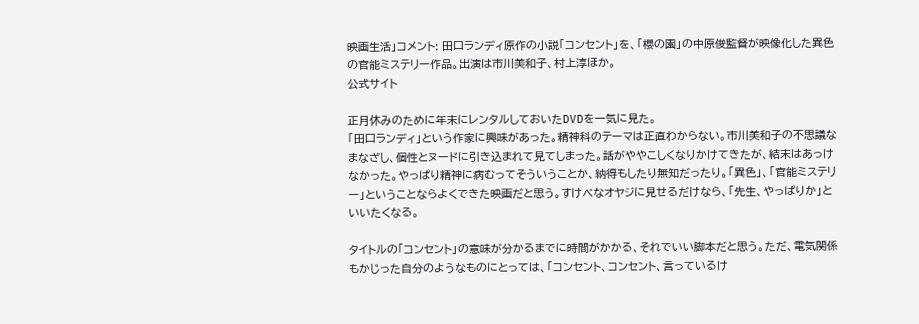映画生活」コメント: 田口ランディ原作の小説「コンセント」を、「櫻の園」の中原俊監督が映像化した異色の官能ミステリー作品。出演は市川美和子、村上淳ほか。
公式サイト

正月休みのために年末にレンタルしておいたDVDを一気に見た。
「田口ランディ」という作家に興味があった。精神科のテーマは正直わからない。市川美和子の不思議なまなざし、個性とヌードに引き込まれて見てしまった。話がややこしくなりかけてきたが、結末はあっけなかった。やっぱり精神に病むってそういうことか、納得もしたり無知だったり。「異色」、「官能ミステリー」ということならよくできた映画だと思う。すけべなオヤジに見せるだけなら、「先生、やっぱりか」といいたくなる。

タイトルの「コンセント」の意味が分かるまでに時間がかかる、それでいい脚本だと思う。ただ、電気関係もかじった自分のようなものにとっては、「コンセント、コンセント、言っているけ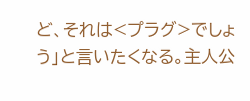ど、それは<プラグ>でしょう」と言いたくなる。主人公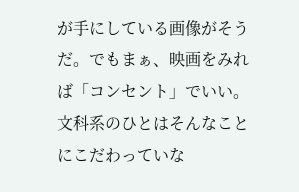が手にしている画像がそうだ。でもまぁ、映画をみれば「コンセント」でいい。文科系のひとはそんなことにこだわっていな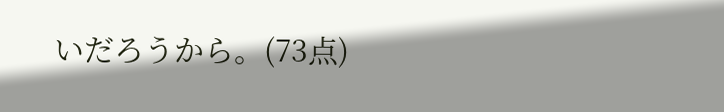いだろうから。(73点)